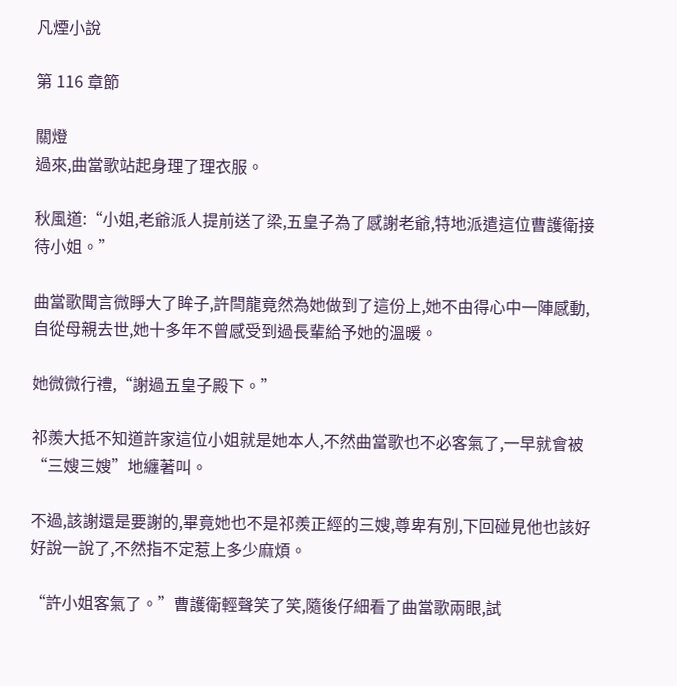凡煙小說

第 116 章節

關燈
過來,曲當歌站起身理了理衣服。

秋風道:“小姐,老爺派人提前送了梁,五皇子為了感謝老爺,特地派遣這位曹護衛接待小姐。”

曲當歌聞言微睜大了眸子,許閆龍竟然為她做到了這份上,她不由得心中一陣感動,自從母親去世,她十多年不曾感受到過長輩給予她的溫暖。

她微微行禮,“謝過五皇子殿下。”

祁羨大抵不知道許家這位小姐就是她本人,不然曲當歌也不必客氣了,一早就會被“三嫂三嫂”地纏著叫。

不過,該謝還是要謝的,畢竟她也不是祁羨正經的三嫂,尊卑有別,下回碰見他也該好好說一說了,不然指不定惹上多少麻煩。

“許小姐客氣了。”曹護衛輕聲笑了笑,隨後仔細看了曲當歌兩眼,試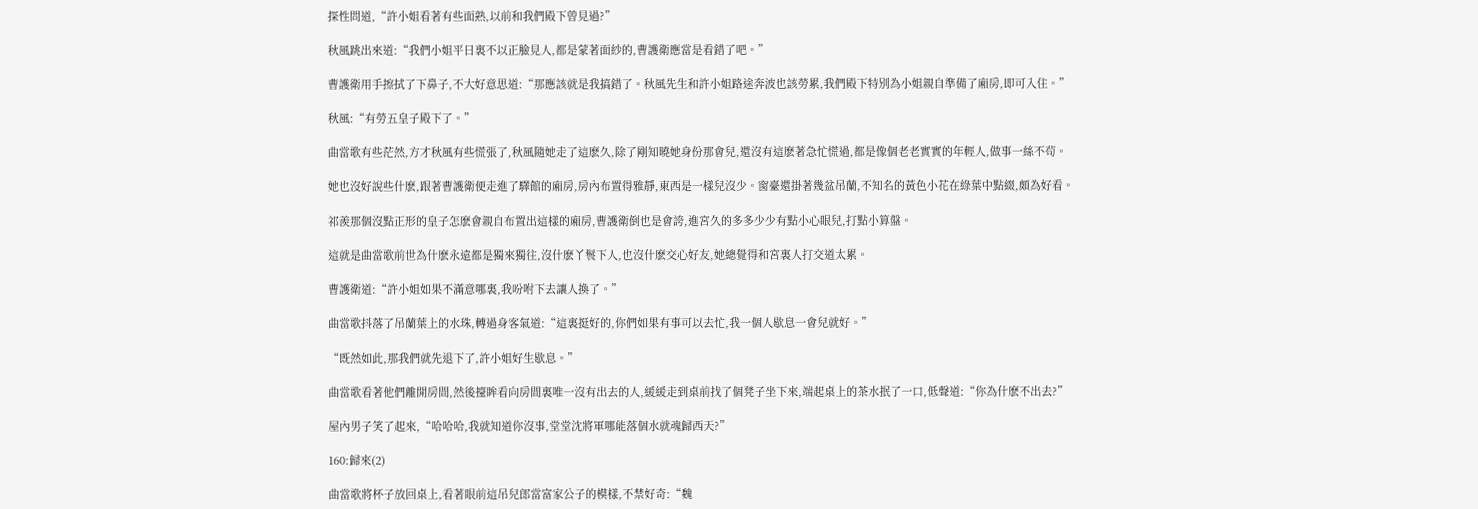探性問道,“許小姐看著有些面熟,以前和我們殿下曾見過?”

秋風跳出來道:“我們小姐平日裏不以正臉見人,都是蒙著面紗的,曹護衛應當是看錯了吧。”

曹護衛用手擦拭了下鼻子,不大好意思道:“那應該就是我搞錯了。秋風先生和許小姐路途奔波也該勞累,我們殿下特別為小姐親自準備了廂房,即可入住。”

秋風:“有勞五皇子殿下了。”

曲當歌有些茫然,方才秋風有些慌張了,秋風隨她走了這麽久,除了剛知曉她身份那會兒,還沒有這麽著急忙慌過,都是像個老老實實的年輕人,做事一絲不茍。

她也沒好說些什麽,跟著曹護衛便走進了驛館的廂房,房內布置得雅靜,東西是一樣兒沒少。窗臺還掛著幾盆吊蘭,不知名的黃色小花在綠葉中點綴,頗為好看。

祁羨那個沒點正形的皇子怎麽會親自布置出這樣的廂房,曹護衛倒也是會誇,進宮久的多多少少有點小心眼兒,打點小算盤。

這就是曲當歌前世為什麽永遠都是獨來獨往,沒什麽丫鬟下人,也沒什麽交心好友,她總覺得和宮裏人打交道太累。

曹護衛道:“許小姐如果不滿意哪裏,我吩咐下去讓人換了。”

曲當歌抖落了吊蘭葉上的水珠,轉過身客氣道:“這裏挺好的,你們如果有事可以去忙,我一個人歇息一會兒就好。”

“既然如此,那我們就先退下了,許小姐好生歇息。”

曲當歌看著他們離開房間,然後擡眸看向房間裏唯一沒有出去的人,緩緩走到桌前找了個凳子坐下來,端起桌上的茶水抿了一口,低聲道:“你為什麽不出去?”

屋內男子笑了起來,“哈哈哈,我就知道你沒事,堂堂沈將軍哪能落個水就魂歸西天?”

160:歸來(2)

曲當歌將杯子放回桌上,看著眼前這吊兒郎當富家公子的模樣,不禁好奇:“魏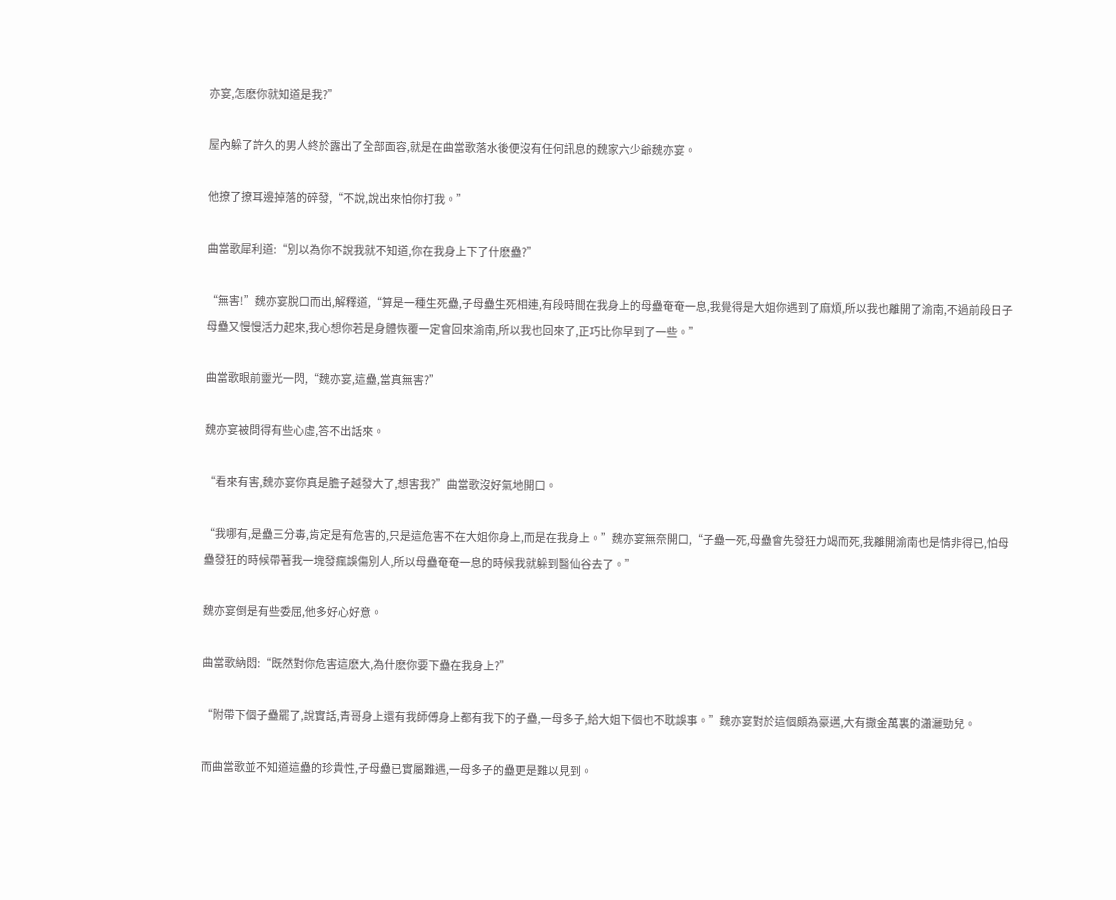亦宴,怎麽你就知道是我?”

屋內躲了許久的男人終於露出了全部面容,就是在曲當歌落水後便沒有任何訊息的魏家六少爺魏亦宴。

他撩了撩耳邊掉落的碎發,“不說,說出來怕你打我。”

曲當歌犀利道:“別以為你不說我就不知道,你在我身上下了什麽蠱?”

“無害!”魏亦宴脫口而出,解釋道,“算是一種生死蠱,子母蠱生死相連,有段時間在我身上的母蠱奄奄一息,我覺得是大姐你遇到了麻煩,所以我也離開了渝南,不過前段日子母蠱又慢慢活力起來,我心想你若是身體恢覆一定會回來渝南,所以我也回來了,正巧比你早到了一些。”

曲當歌眼前靈光一閃,“魏亦宴,這蠱,當真無害?”

魏亦宴被問得有些心虛,答不出話來。

“看來有害,魏亦宴你真是膽子越發大了,想害我?”曲當歌沒好氣地開口。

“我哪有,是蠱三分毒,肯定是有危害的,只是這危害不在大姐你身上,而是在我身上。”魏亦宴無奈開口,“子蠱一死,母蠱會先發狂力竭而死,我離開渝南也是情非得已,怕母蠱發狂的時候帶著我一塊發瘋誤傷別人,所以母蠱奄奄一息的時候我就躲到醫仙谷去了。”

魏亦宴倒是有些委屈,他多好心好意。

曲當歌納悶:“既然對你危害這麽大,為什麽你要下蠱在我身上?”

“附帶下個子蠱罷了,說實話,青哥身上還有我師傅身上都有我下的子蠱,一母多子,給大姐下個也不耽誤事。”魏亦宴對於這個頗為豪邁,大有撒金萬裏的瀟灑勁兒。

而曲當歌並不知道這蠱的珍貴性,子母蠱已實屬難遇,一母多子的蠱更是難以見到。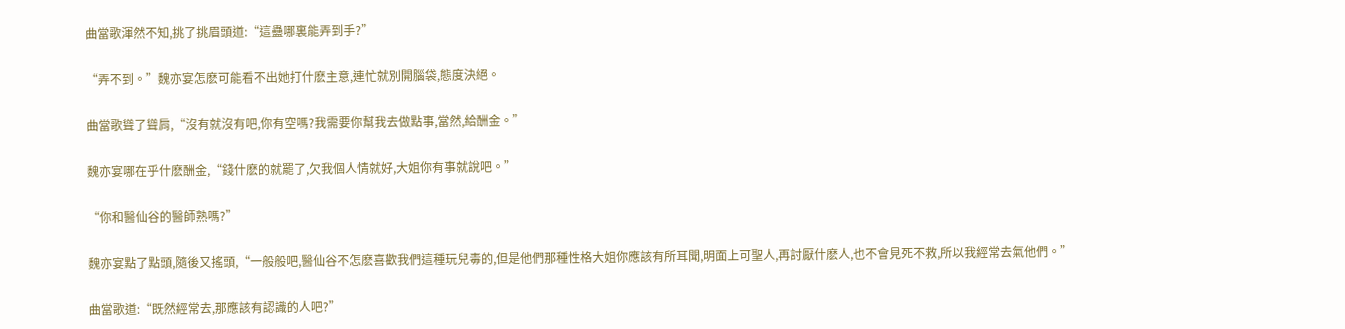曲當歌渾然不知,挑了挑眉頭道:“這蠱哪裏能弄到手?”

“弄不到。”魏亦宴怎麽可能看不出她打什麽主意,連忙就別開腦袋,態度決絕。

曲當歌聳了聳肩,“沒有就沒有吧,你有空嗎?我需要你幫我去做點事,當然,給酬金。”

魏亦宴哪在乎什麽酬金,“錢什麽的就罷了,欠我個人情就好,大姐你有事就說吧。”

“你和醫仙谷的醫師熟嗎?”

魏亦宴點了點頭,隨後又搖頭,“一般般吧,醫仙谷不怎麽喜歡我們這種玩兒毒的,但是他們那種性格大姐你應該有所耳聞,明面上可聖人,再討厭什麽人,也不會見死不救,所以我經常去氣他們。”

曲當歌道:“既然經常去,那應該有認識的人吧?”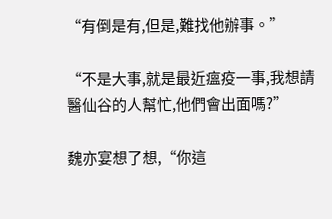“有倒是有,但是,難找他辦事。”

“不是大事,就是最近瘟疫一事,我想請醫仙谷的人幫忙,他們會出面嗎?”

魏亦宴想了想,“你這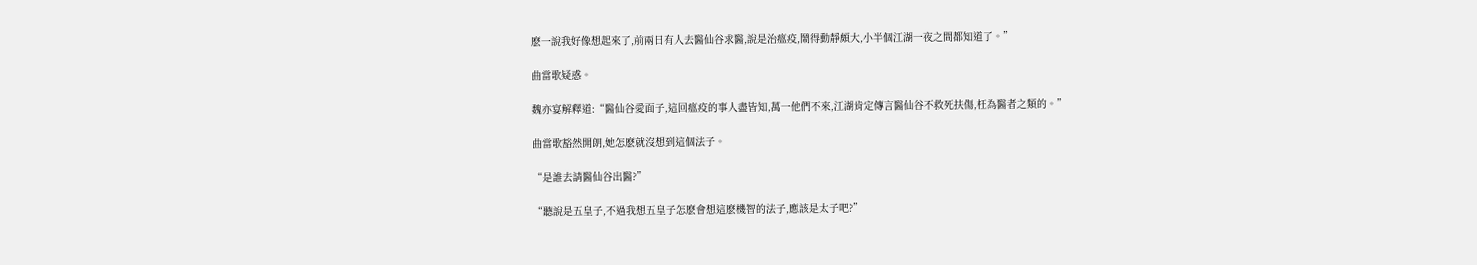麽一說我好像想起來了,前兩日有人去醫仙谷求醫,說是治瘟疫,鬧得動靜頗大,小半個江湖一夜之間都知道了。”

曲當歌疑惑。

魏亦宴解釋道:“醫仙谷愛面子,這回瘟疫的事人盡皆知,萬一他們不來,江湖肯定傳言醫仙谷不救死扶傷,枉為醫者之類的。”

曲當歌豁然開朗,她怎麽就沒想到這個法子。

“是誰去請醫仙谷出醫?”

“聽說是五皇子,不過我想五皇子怎麽會想這麽機智的法子,應該是太子吧?”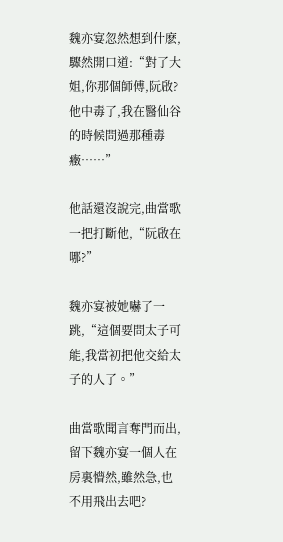魏亦宴忽然想到什麽,驟然開口道:“對了大姐,你那個師傅,阮啟?他中毒了,我在醫仙谷的時候問過那種毒癥……”

他話還沒說完,曲當歌一把打斷他,“阮啟在哪?”

魏亦宴被她嚇了一跳,“這個要問太子可能,我當初把他交給太子的人了。”

曲當歌聞言奪門而出,留下魏亦宴一個人在房裏懵然,雖然急,也不用飛出去吧?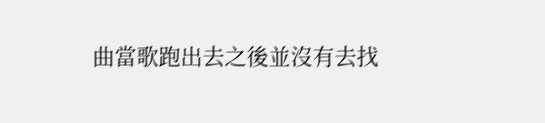曲當歌跑出去之後並沒有去找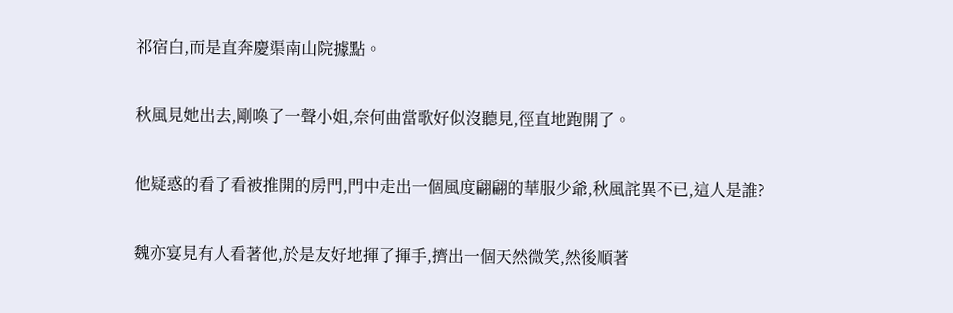祁宿白,而是直奔慶渠南山院據點。

秋風見她出去,剛喚了一聲小姐,奈何曲當歌好似沒聽見,徑直地跑開了。

他疑惑的看了看被推開的房門,門中走出一個風度翩翩的華服少爺,秋風詫異不已,這人是誰?

魏亦宴見有人看著他,於是友好地揮了揮手,擠出一個天然微笑,然後順著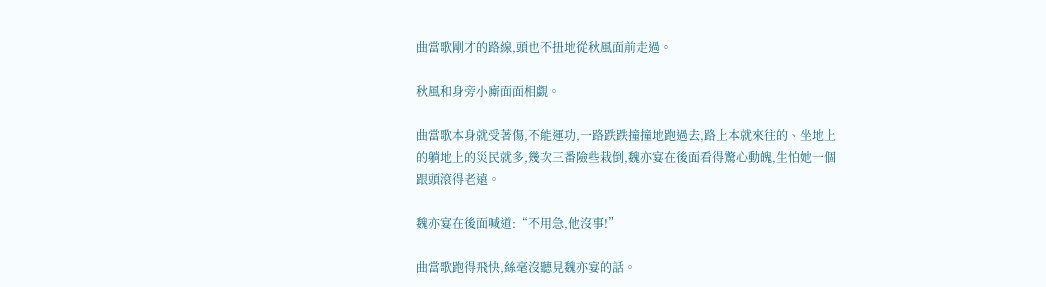曲當歌剛才的路線,頭也不扭地從秋風面前走過。

秋風和身旁小廝面面相覷。

曲當歌本身就受著傷,不能運功,一路跌跌撞撞地跑過去,路上本就來往的、坐地上的躺地上的災民就多,幾次三番險些栽倒,魏亦宴在後面看得驚心動魄,生怕她一個跟頭滾得老遠。

魏亦宴在後面喊道:“不用急,他沒事!”

曲當歌跑得飛快,絲毫沒聽見魏亦宴的話。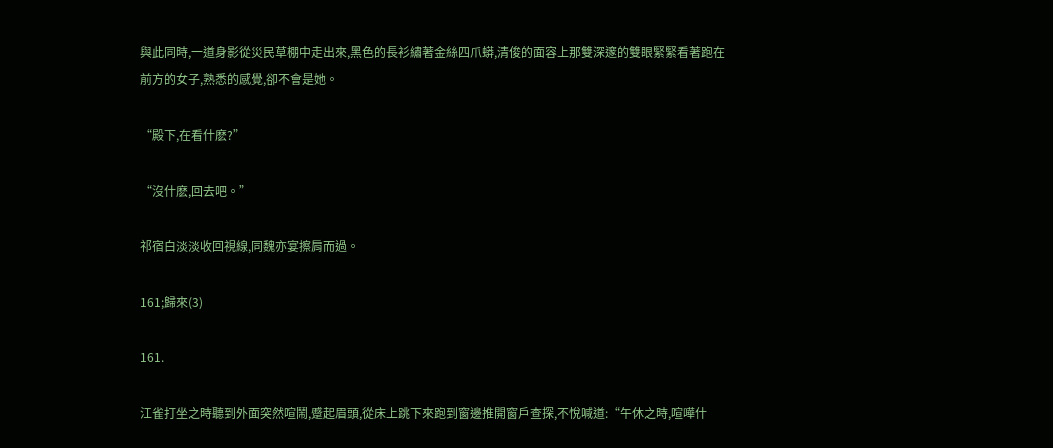與此同時,一道身影從災民草棚中走出來,黑色的長衫繡著金絲四爪蟒,清俊的面容上那雙深邃的雙眼緊緊看著跑在前方的女子,熟悉的感覺,卻不會是她。

“殿下,在看什麽?”

“沒什麽,回去吧。”

祁宿白淡淡收回視線,同魏亦宴擦肩而過。

161;歸來(3)

161.

江雀打坐之時聽到外面突然喧鬧,蹙起眉頭,從床上跳下來跑到窗邊推開窗戶查探,不悅喊道:“午休之時,喧嘩什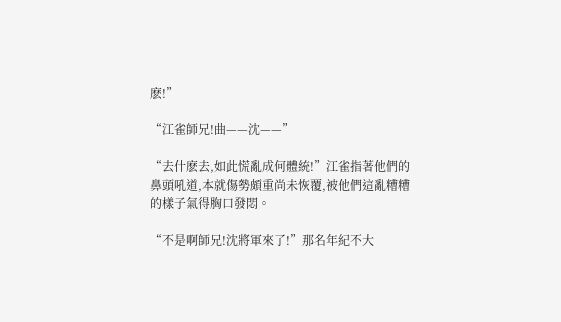麽!”

“江雀師兄!曲——沈——”

“去什麽去,如此慌亂成何體統!”江雀指著他們的鼻頭吼道,本就傷勢頗重尚未恢覆,被他們這亂糟糟的樣子氣得胸口發悶。

“不是啊師兄!沈將軍來了!”那名年紀不大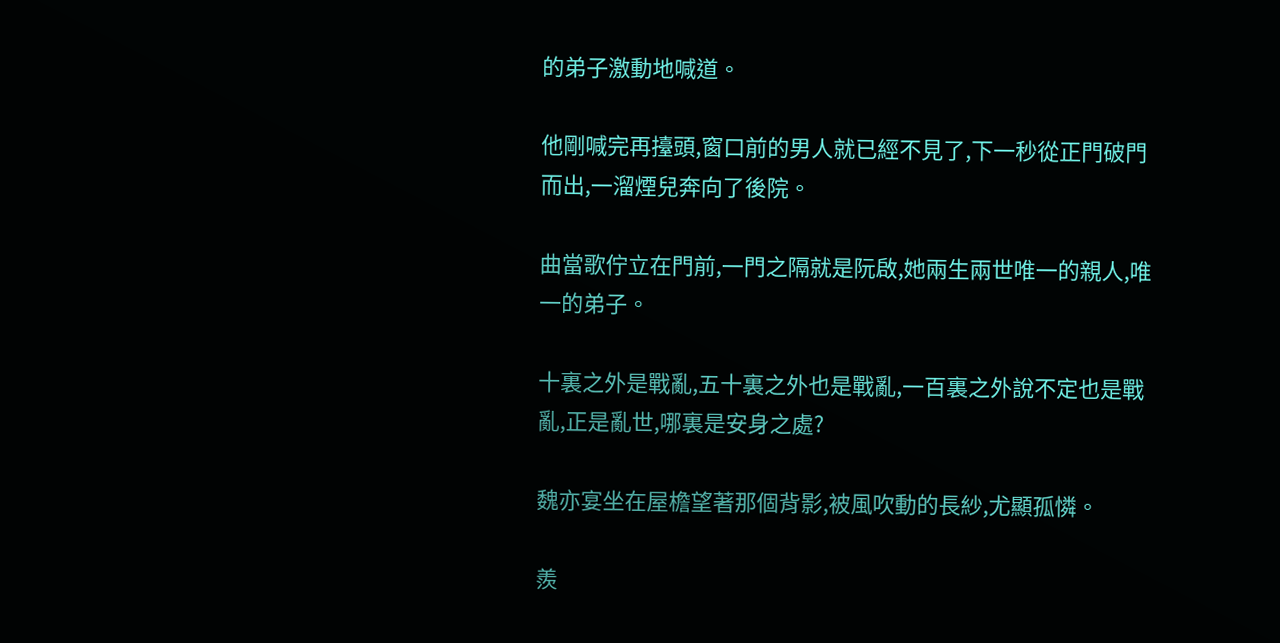的弟子激動地喊道。

他剛喊完再擡頭,窗口前的男人就已經不見了,下一秒從正門破門而出,一溜煙兒奔向了後院。

曲當歌佇立在門前,一門之隔就是阮啟,她兩生兩世唯一的親人,唯一的弟子。

十裏之外是戰亂,五十裏之外也是戰亂,一百裏之外說不定也是戰亂,正是亂世,哪裏是安身之處?

魏亦宴坐在屋檐望著那個背影,被風吹動的長紗,尤顯孤憐。

羨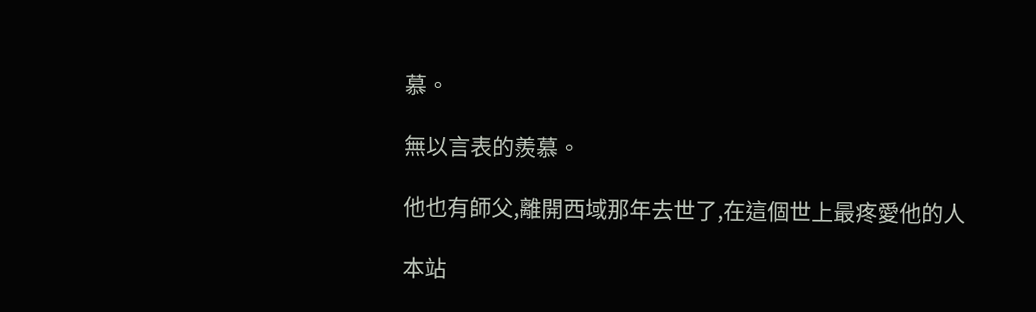慕。

無以言表的羨慕。

他也有師父,離開西域那年去世了,在這個世上最疼愛他的人

本站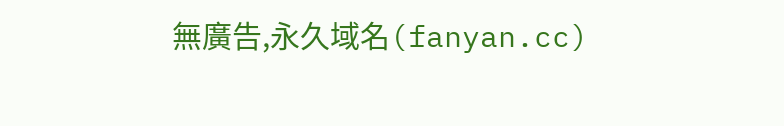無廣告,永久域名(fanyan.cc)